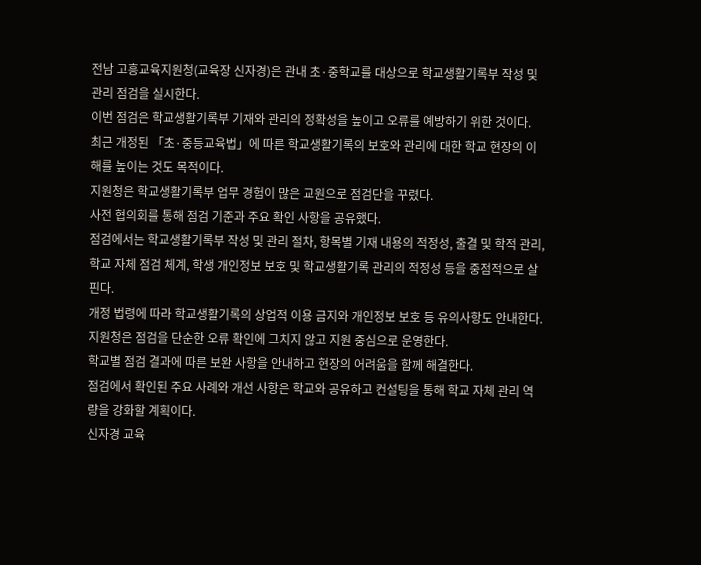전남 고흥교육지원청(교육장 신자경)은 관내 초·중학교를 대상으로 학교생활기록부 작성 및 관리 점검을 실시한다.
이번 점검은 학교생활기록부 기재와 관리의 정확성을 높이고 오류를 예방하기 위한 것이다.
최근 개정된 「초·중등교육법」에 따른 학교생활기록의 보호와 관리에 대한 학교 현장의 이해를 높이는 것도 목적이다.
지원청은 학교생활기록부 업무 경험이 많은 교원으로 점검단을 꾸렸다.
사전 협의회를 통해 점검 기준과 주요 확인 사항을 공유했다.
점검에서는 학교생활기록부 작성 및 관리 절차, 항목별 기재 내용의 적정성, 출결 및 학적 관리, 학교 자체 점검 체계, 학생 개인정보 보호 및 학교생활기록 관리의 적정성 등을 중점적으로 살핀다.
개정 법령에 따라 학교생활기록의 상업적 이용 금지와 개인정보 보호 등 유의사항도 안내한다.
지원청은 점검을 단순한 오류 확인에 그치지 않고 지원 중심으로 운영한다.
학교별 점검 결과에 따른 보완 사항을 안내하고 현장의 어려움을 함께 해결한다.
점검에서 확인된 주요 사례와 개선 사항은 학교와 공유하고 컨설팅을 통해 학교 자체 관리 역량을 강화할 계획이다.
신자경 교육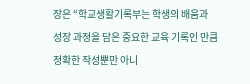장은 “학교생활기록부는 학생의 배움과 성장 과정을 담은 중요한 교육 기록인 만큼 정확한 작성뿐만 아니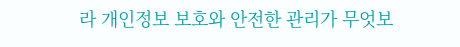라 개인정보 보호와 안전한 관리가 무엇보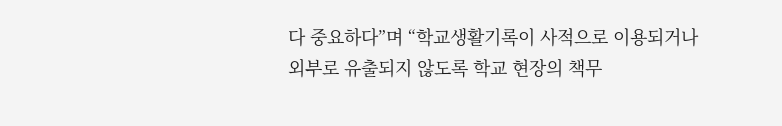다 중요하다”며 “학교생활기록이 사적으로 이용되거나 외부로 유출되지 않도록 학교 현장의 책무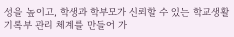성을 높이고, 학생과 학부모가 신뢰할 수 있는 학교생활기록부 관리 체계를 만들어 가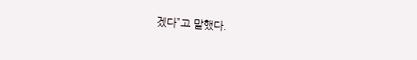겠다”고 말했다.